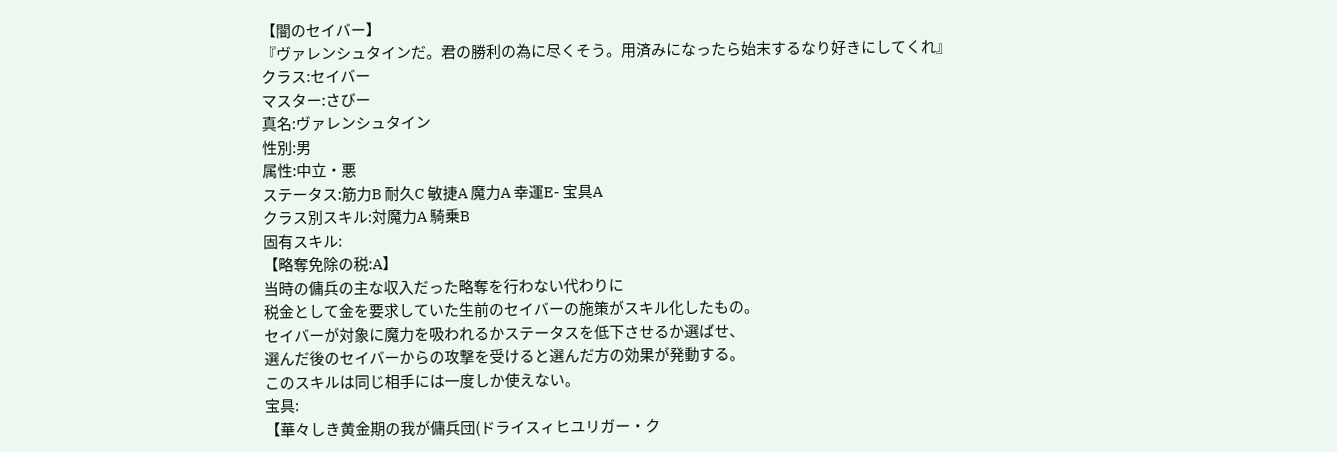【闇のセイバー】
『ヴァレンシュタインだ。君の勝利の為に尽くそう。用済みになったら始末するなり好きにしてくれ』
クラス:セイバー
マスター:さびー
真名:ヴァレンシュタイン
性別:男
属性:中立・悪
ステータス:筋力B 耐久C 敏捷A 魔力A 幸運E- 宝具A
クラス別スキル:対魔力A 騎乗B
固有スキル:
【略奪免除の税:A】
当時の傭兵の主な収入だった略奪を行わない代わりに
税金として金を要求していた生前のセイバーの施策がスキル化したもの。
セイバーが対象に魔力を吸われるかステータスを低下させるか選ばせ、
選んだ後のセイバーからの攻撃を受けると選んだ方の効果が発動する。
このスキルは同じ相手には一度しか使えない。
宝具:
【華々しき黄金期の我が傭兵団(ドライスィヒユリガー・ク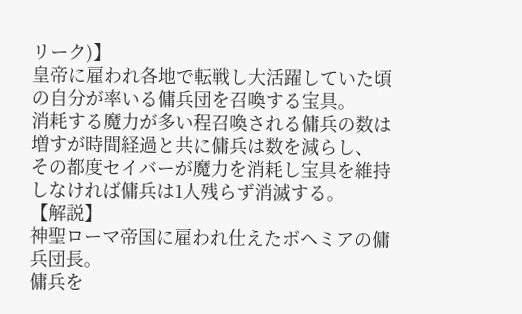リーク)】
皇帝に雇われ各地で転戦し大活躍していた頃の自分が率いる傭兵団を召喚する宝具。
消耗する魔力が多い程召喚される傭兵の数は増すが時間経過と共に傭兵は数を減らし、
その都度セイバーが魔力を消耗し宝具を維持しなければ傭兵は1人残らず消滅する。
【解説】
神聖ローマ帝国に雇われ仕えたボヘミアの傭兵団長。
傭兵を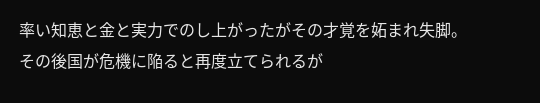率い知恵と金と実力でのし上がったがその才覚を妬まれ失脚。
その後国が危機に陥ると再度立てられるが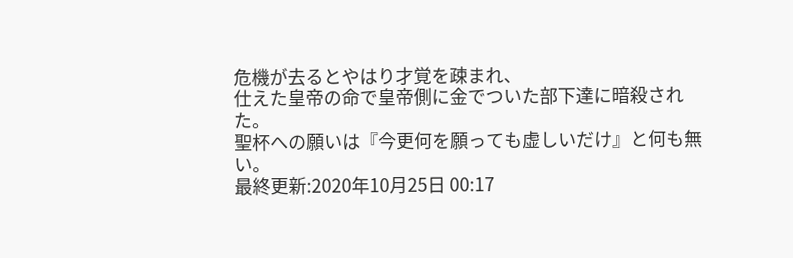危機が去るとやはり才覚を疎まれ、
仕えた皇帝の命で皇帝側に金でついた部下達に暗殺された。
聖杯への願いは『今更何を願っても虚しいだけ』と何も無い。
最終更新:2020年10月25日 00:17